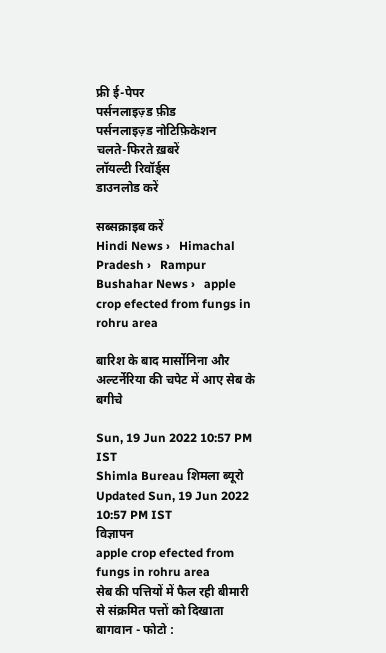फ्री ई-पेपर
पर्सनलाइज़्ड फ़ीड
पर्सनलाइज़्ड नोटिफ़िकेशन
चलते-फिरते ख़बरें
लॉयल्टी रिवॉर्ड्स
डाउनलोड करें

सब्सक्राइब करें
Hindi News ›   Himachal Pradesh ›   Rampur Bushahar News ›   apple crop efected from fungs in rohru area

बारिश के बाद मार्सोनिना और अल्टर्नेरिया की चपेट में आए सेब के बगीचे

Sun, 19 Jun 2022 10:57 PM IST
Shimla Bureau शिमला ब्यूरो
Updated Sun, 19 Jun 2022 10:57 PM IST
विज्ञापन
apple crop efected from fungs in rohru area
सेब की पत्तियों में फैल रही बीमारी से संक्रमित पत्तों को दिखाता बागवान - फोटो :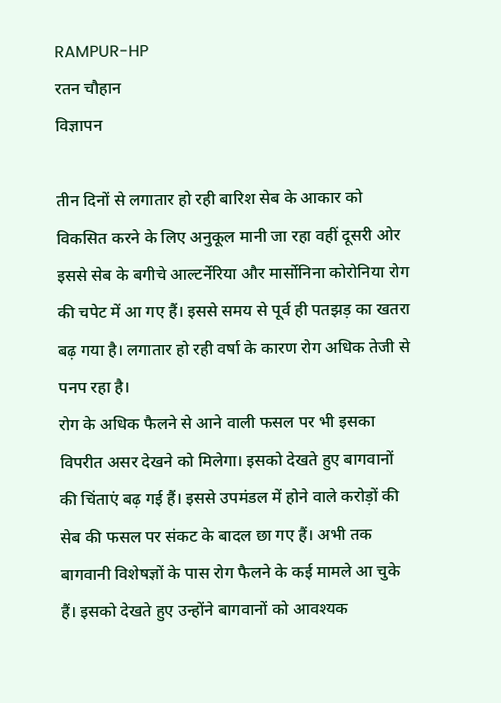RAMPUR-HP
रतन चौहान
विज्ञापन

तीन दिनों से लगातार हो रही बारिश सेब के आकार को विकसित करने के लिए अनुकूल मानी जा रहा वहीं दूसरी ओर इससे सेब के बगीचे आल्टर्नेरिया और मार्सोनिना कोरोनिया रोग की चपेट में आ गए हैं। इससे समय से पूर्व ही पतझड़ का खतरा बढ़ गया है। लगातार हो रही वर्षा के कारण रोग अधिक तेजी से पनप रहा है।
रोग के अधिक फैलने से आने वाली फसल पर भी इसका विपरीत असर देखने को मिलेगा। इसको देखते हुए बागवानों की चिंताएं बढ़ गई हैं। इससे उपमंडल में होने वाले करोड़ों की सेब की फसल पर संकट के बादल छा गए हैं। अभी तक बागवानी विशेषज्ञों के पास रोग फैलने के कई मामले आ चुके हैं। इसको देखते हुए उन्होंने बागवानों को आवश्यक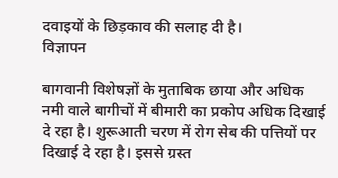दवाइयों के छिड़काव की सलाह दी है।
विज्ञापन

बागवानी विशेषज्ञों के मुताबिक छाया और अधिक नमी वाले बागीचों में बीमारी का प्रकोप अधिक दिखाई दे रहा है। शुरूआती चरण में रोग सेब की पत्तियों पर दिखाई दे रहा है। इससे ग्रस्त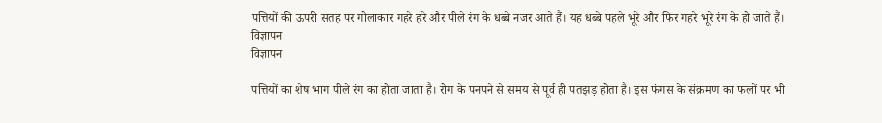पत्तियों की ऊपरी सतह पर गोलाकार गहरे हरे और पीले रंग के धब्बे नजर आते हैं। यह धब्बे पहले भूरे और फिर गहरे भूरे रंग के हो जाते हैं।
विज्ञापन
विज्ञापन

पत्तियों का शेष भाग पीले रंग का होता जाता है। रोग के पनपने से समय से पूर्व ही पतझड़ होता है। इस फंगस के संक्रमण का फलों पर भी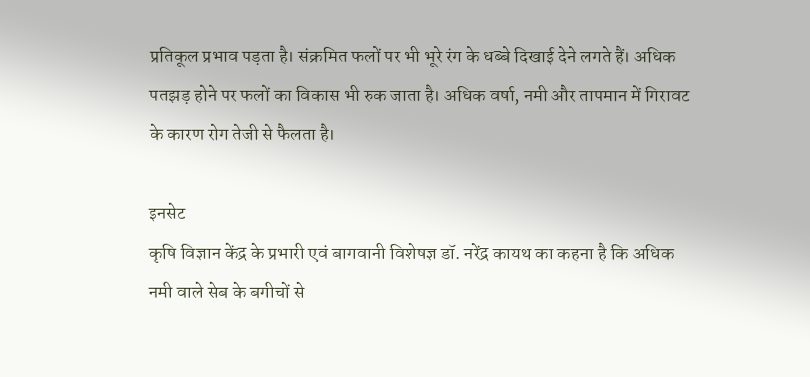प्रतिकूल प्रभाव पड़ता है। संक्रमित फलों पर भी भूरे रंग के धब्बे दिखाई देने लगते हैं। अधिक पतझड़ होने पर फलों का विकास भी रुक जाता है। अधिक वर्षा, नमी और तापमान में गिरावट के कारण रोग तेजी से फैलता है।

इनसेट
कृषि विज्ञान केंद्र के प्रभारी एवं बागवानी विशेषज्ञ डॉ. नरेंद्र कायथ का कहना है कि अधिक नमी वाले सेब के बगीचों से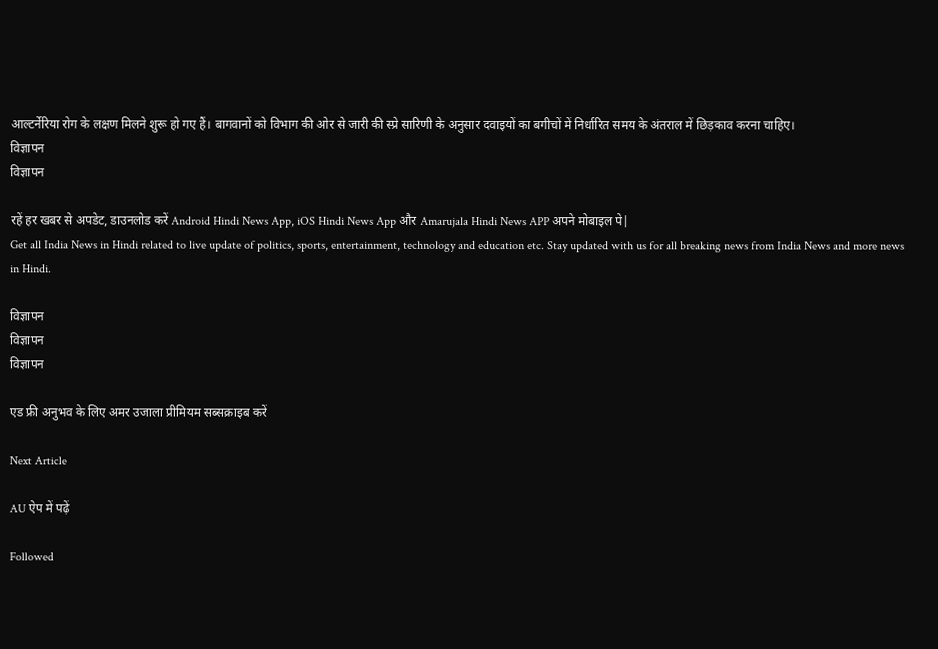आल्टर्नेरिया रोग के लक्षण मिलने शुरू हो गए हैं। बागवानों को विभाग की ओर से जारी की स्प्रे सारिणी के अनुसार दवाइयों का बगीचों में निर्धारित समय के अंतराल में छिड़काव करना चाहिए।
विज्ञापन
विज्ञापन

रहें हर खबर से अपडेट, डाउनलोड करें Android Hindi News App, iOS Hindi News App और Amarujala Hindi News APP अपने मोबाइल पे|
Get all India News in Hindi related to live update of politics, sports, entertainment, technology and education etc. Stay updated with us for all breaking news from India News and more news in Hindi.

विज्ञापन
विज्ञापन
विज्ञापन

एड फ्री अनुभव के लिए अमर उजाला प्रीमियम सब्सक्राइब करें

Next Article

AU ऐप में पढ़ें

Followed